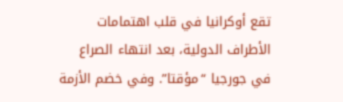تقع أوكرانيا في قلب اهتمامات الأطراف الدولية، بعد انتهاء الصراع في جورجيا “مؤقتا”. وفي خضم الأزمة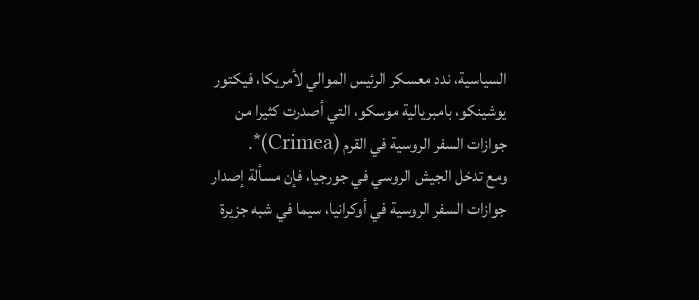السياسية، ندد معسكر الرئيس الموالي لأمريكا، فيكتور يوشينكو، بامبريالية موسكو، التي أصدرت كثيرا من جوازات السفر الروسية في القرم (Crimea)*.
ومع تدخل الجيش الروسي في جورجيا، فإن مسألة إصدار جوازات السفر الروسية في أوكرانيا، سيما في شبه جزيرة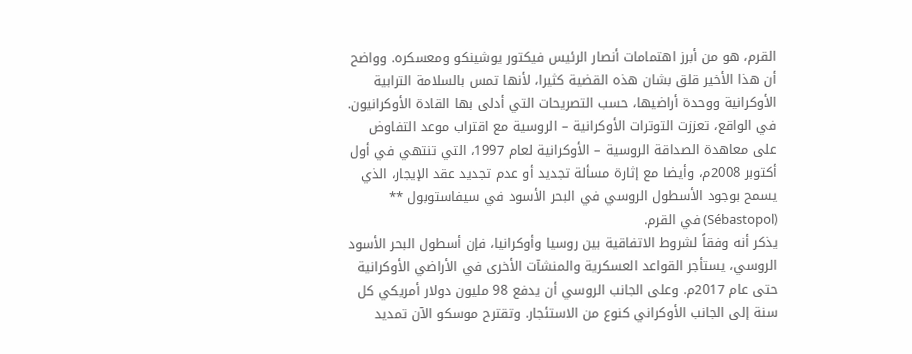القرم، هو من أبرز اهتمامات أنصار الرئيس فيكتور يوشينكو ومعسكره. وواضح أن هذا الأخير قلق بشان هذه القضية كثيرا، لأنها تمس بالسلامة الترابية الأوكرانية ووحدة أراضيها، حسب التصريحات التي أدلى بها القادة الأوكرانيون.
في الواقع، تعززت التوترات الأوكرانية – الروسية مع اقتراب موعد التفاوض على معاهدة الصداقة الروسية – الأوكرانية لعام 1997، التي تنتهي في أول أكتوبر 2008م، وأيضا مع إثارة مسألة تجديد أو عدم تجديد عقد الإيجار، الذي يسمح بوجود الأسطول الروسي في البحر الأسود في سيفاستوبول ** (Sébastopol) في القرم.
يذكر أنه وفقاً لشروط الاتفاقية بين روسيا وأوكرانيا، فإن أسطول البحر الأسود الروسي، يستأجر القواعد العسكرية والمنشآت الأخرى في الأراضي الأوكرانية حتى عام 2017م. وعلى الجانب الروسي أن يدفع 98 مليون دولار أمريكي كل سنة إلى الجانب الأوكراني كنوع من الاستئجار. وتقترح موسكو الآن تمديد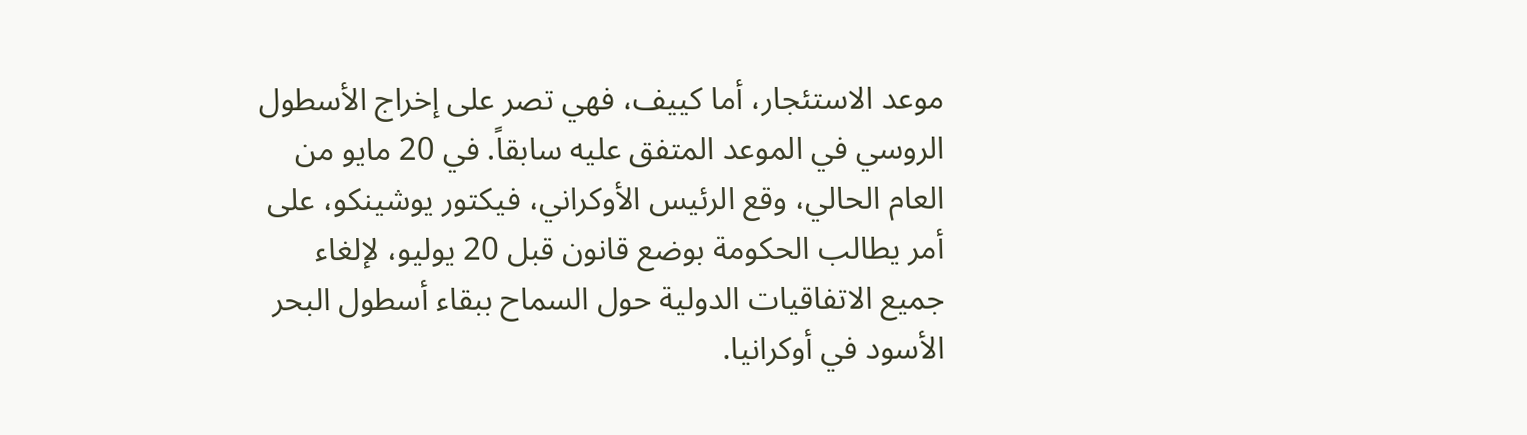موعد الاستئجار، أما كييف، فهي تصر على إخراج الأسطول الروسي في الموعد المتفق عليه سابقاً. في 20 مايو من العام الحالي، وقع الرئيس الأوكراني، فيكتور يوشينكو، على أمر يطالب الحكومة بوضع قانون قبل 20 يوليو، لإلغاء جميع الاتفاقيات الدولية حول السماح ببقاء أسطول البحر الأسود في أوكرانيا.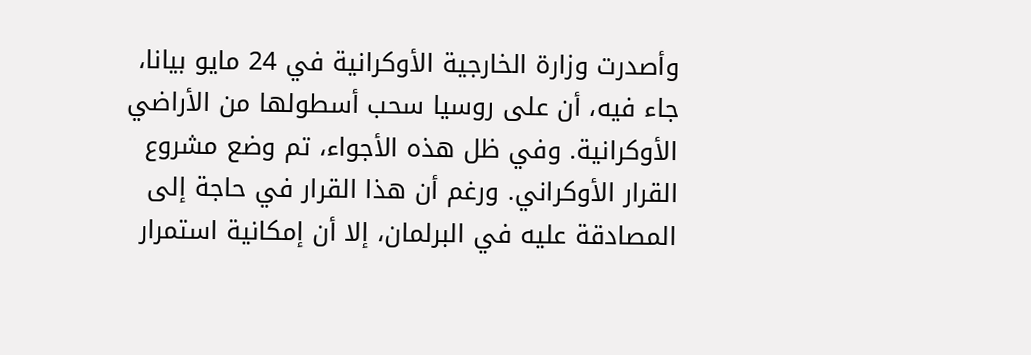وأصدرت وزارة الخارجية الأوكرانية في 24 مايو بيانا، جاء فيه، أن على روسيا سحب أسطولها من الأراضي الأوكرانية. وفي ظل هذه الأجواء، تم وضع مشروع القرار الأوكراني. ورغم أن هذا القرار في حاجة إلى المصادقة عليه في البرلمان، إلا أن إمكانية استمرار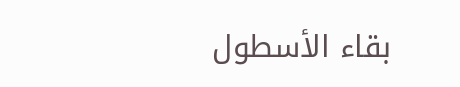بقاء الأسطول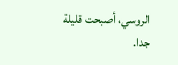الروسي، أصبحت قليلة جدا.